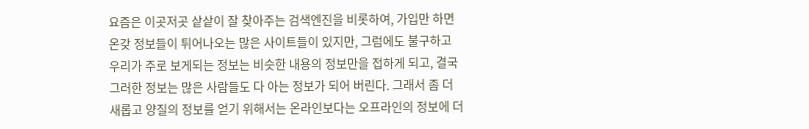요즘은 이곳저곳 샅샅이 잘 찾아주는 검색엔진을 비롯하여, 가입만 하면 온갖 정보들이 튀어나오는 많은 사이트들이 있지만, 그럼에도 불구하고 우리가 주로 보게되는 정보는 비슷한 내용의 정보만을 접하게 되고, 결국 그러한 정보는 많은 사람들도 다 아는 정보가 되어 버린다. 그래서 좀 더 새롭고 양질의 정보를 얻기 위해서는 온라인보다는 오프라인의 정보에 더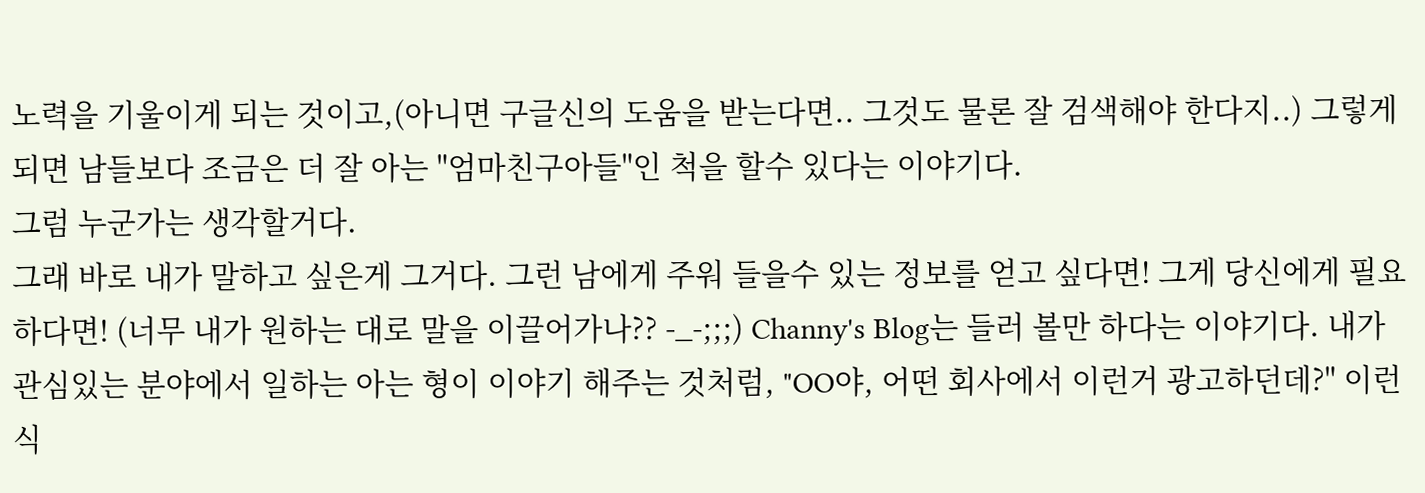노력을 기울이게 되는 것이고,(아니면 구글신의 도움을 받는다면.. 그것도 물론 잘 검색해야 한다지..) 그렇게 되면 남들보다 조금은 더 잘 아는 "엄마친구아들"인 척을 할수 있다는 이야기다.
그럼 누군가는 생각할거다.
그래 바로 내가 말하고 싶은게 그거다. 그런 남에게 주워 들을수 있는 정보를 얻고 싶다면! 그게 당신에게 필요하다면! (너무 내가 원하는 대로 말을 이끌어가나?? -_-;;;) Channy's Blog는 들러 볼만 하다는 이야기다. 내가 관심있는 분야에서 일하는 아는 형이 이야기 해주는 것처럼, "OO야, 어떤 회사에서 이런거 광고하던데?" 이런식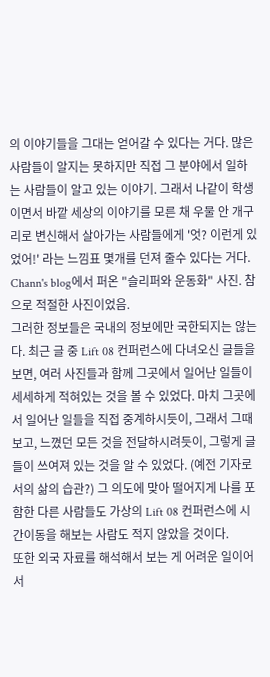의 이야기들을 그대는 얻어갈 수 있다는 거다. 많은 사람들이 알지는 못하지만 직접 그 분야에서 일하는 사람들이 알고 있는 이야기. 그래서 나같이 학생이면서 바깥 세상의 이야기를 모른 채 우물 안 개구리로 변신해서 살아가는 사람들에게 '엇? 이런게 있었어!' 라는 느낌표 몇개를 던져 줄수 있다는 거다.
Chann's blog에서 퍼온 "슬리퍼와 운동화" 사진. 참으로 적절한 사진이었음.
그러한 정보들은 국내의 정보에만 국한되지는 않는다. 최근 글 중 Lift 08 컨퍼런스에 다녀오신 글들을 보면, 여러 사진들과 함께 그곳에서 일어난 일들이 세세하게 적혀있는 것을 볼 수 있었다. 마치 그곳에서 일어난 일들을 직접 중계하시듯이, 그래서 그때 보고, 느꼈던 모든 것을 전달하시려듯이, 그렇게 글들이 쓰여져 있는 것을 알 수 있었다. (예전 기자로서의 삶의 습관?) 그 의도에 맞아 떨어지게 나를 포함한 다른 사람들도 가상의 Lift 08 컨퍼런스에 시간이동을 해보는 사람도 적지 않았을 것이다.
또한 외국 자료를 해석해서 보는 게 어려운 일이어서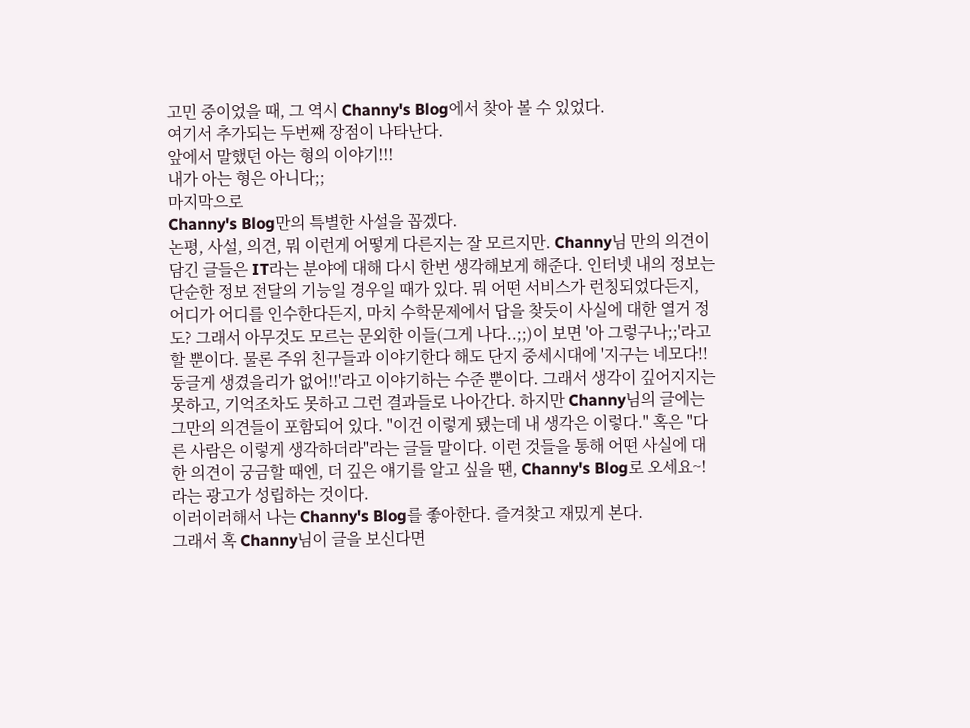고민 중이었을 때, 그 역시 Channy's Blog에서 찾아 볼 수 있었다.
여기서 추가되는 두번째 장점이 나타난다.
앞에서 말했던 아는 형의 이야기!!!
내가 아는 형은 아니다;;
마지막으로
Channy's Blog만의 특별한 사설을 꼽겠다.
논평, 사설, 의견, 뭐 이런게 어떻게 다른지는 잘 모르지만. Channy님 만의 의견이 담긴 글들은 IT라는 분야에 대해 다시 한번 생각해보게 해준다. 인터넷 내의 정보는 단순한 정보 전달의 기능일 경우일 때가 있다. 뭐 어떤 서비스가 런칭되었다든지, 어디가 어디를 인수한다든지, 마치 수학문제에서 답을 찾듯이 사실에 대한 열거 정도? 그래서 아무것도 모르는 문외한 이들(그게 나다..;;)이 보면 '아 그렇구나;;'라고 할 뿐이다. 물론 주위 친구들과 이야기한다 해도 단지 중세시대에 '지구는 네모다!! 둥글게 생겼을리가 없어!!'라고 이야기하는 수준 뿐이다. 그래서 생각이 깊어지지는 못하고, 기억조차도 못하고 그런 결과들로 나아간다. 하지만 Channy님의 글에는 그만의 의견들이 포함되어 있다. "이건 이렇게 됐는데 내 생각은 이렇다." 혹은 "다른 사람은 이렇게 생각하더라"라는 글들 말이다. 이런 것들을 통해 어떤 사실에 대한 의견이 궁금할 때엔, 더 깊은 얘기를 알고 싶을 땐, Channy's Blog로 오세요~! 라는 광고가 성립하는 것이다.
이러이러해서 나는 Channy's Blog를 좋아한다. 즐겨찾고 재밌게 본다.
그래서 혹 Channy님이 글을 보신다면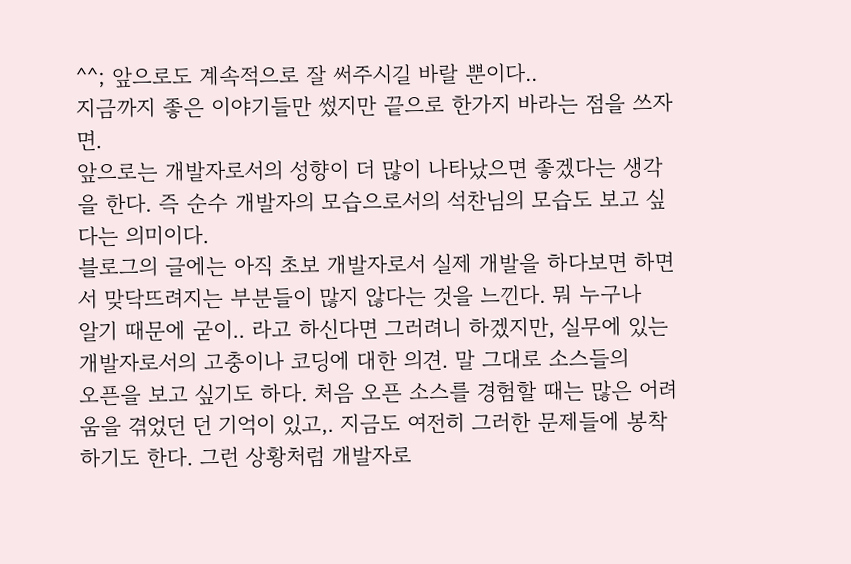^^; 앞으로도 계속적으로 잘 써주시길 바랄 뿐이다..
지금까지 좋은 이야기들만 썼지만 끝으로 한가지 바라는 점을 쓰자면.
앞으로는 개발자로서의 성향이 더 많이 나타났으면 좋겠다는 생각을 한다. 즉 순수 개발자의 모습으로서의 석찬님의 모습도 보고 싶다는 의미이다.
블로그의 글에는 아직 초보 개발자로서 실제 개발을 하다보면 하면서 맞닥뜨려지는 부분들이 많지 않다는 것을 느낀다. 뭐 누구나
알기 때문에 굳이.. 라고 하신다면 그러려니 하겠지만, 실무에 있는 개발자로서의 고충이나 코딩에 대한 의견. 말 그대로 소스들의
오픈을 보고 싶기도 하다. 처음 오픈 소스를 경험할 때는 많은 어려움을 겪었던 던 기억이 있고,. 지금도 여전히 그러한 문제들에 봉착하기도 한다. 그런 상황처럼 개발자로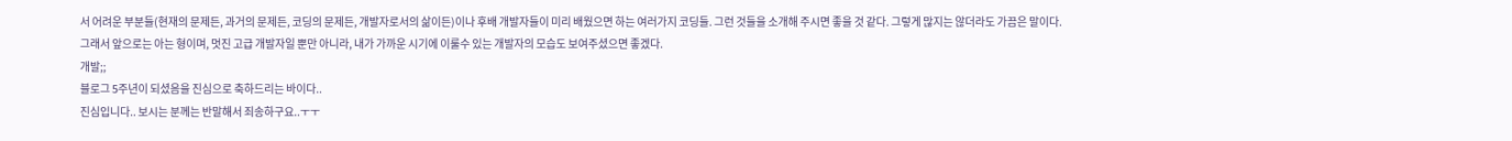서 어려운 부분들(현재의 문제든, 과거의 문제든, 코딩의 문제든, 개발자로서의 삶이든)이나 후배 개발자들이 미리 배웠으면 하는 여러가지 코딩들. 그런 것들을 소개해 주시면 좋을 것 같다. 그렇게 많지는 않더라도 가끔은 말이다. 그래서 앞으로는 아는 형이며, 멋진 고급 개발자일 뿐만 아니라, 내가 가까운 시기에 이룰수 있는 개발자의 모습도 보여주셨으면 좋겠다.
개발;;
블로그 5주년이 되셨음을 진심으로 축하드리는 바이다..
진심입니다.. 보시는 분께는 반말해서 죄송하구요..ㅜㅜ